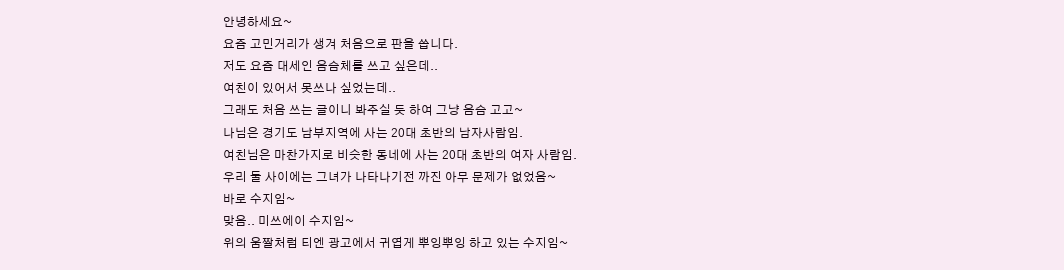안녕하세요~
요즘 고민거리가 생겨 처음으로 판을 씁니다.
저도 요즘 대세인 음슴체를 쓰고 싶은데..
여친이 있어서 못쓰나 싶었는데..
그래도 처음 쓰는 글이니 봐주실 듯 하여 그냥 음슴 고고~
나님은 경기도 남부지역에 사는 20대 초반의 남자사람임.
여친님은 마찬가지로 비슷한 동네에 사는 20대 초반의 여자 사람임.
우리 둘 사이에는 그녀가 나타나기전 까진 아무 문제가 없었음~
바로 수지임~
맞음.. 미쓰에이 수지임~
위의 움짤처럼 티엔 광고에서 귀엽게 뿌잉뿌잉 하고 있는 수지임~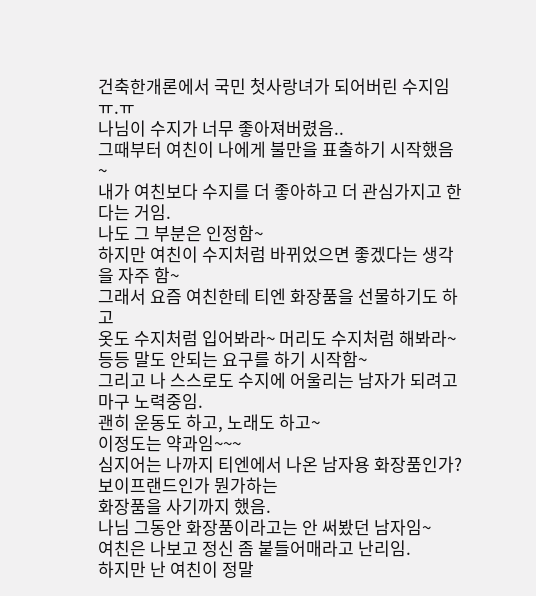건축한개론에서 국민 첫사랑녀가 되어버린 수지임 ㅠ.ㅠ
나님이 수지가 너무 좋아져버렸음..
그때부터 여친이 나에게 불만을 표출하기 시작했음~
내가 여친보다 수지를 더 좋아하고 더 관심가지고 한다는 거임.
나도 그 부분은 인정함~
하지만 여친이 수지처럼 바뀌었으면 좋겠다는 생각을 자주 함~
그래서 요즘 여친한테 티엔 화장품을 선물하기도 하고
옷도 수지처럼 입어봐라~ 머리도 수지처럼 해봐라~
등등 말도 안되는 요구를 하기 시작함~
그리고 나 스스로도 수지에 어울리는 남자가 되려고 마구 노력중임.
괜히 운동도 하고, 노래도 하고~
이정도는 약과임~~~
심지어는 나까지 티엔에서 나온 남자용 화장품인가? 보이프랜드인가 뭔가하는
화장품을 사기까지 했음.
나님 그동안 화장품이라고는 안 써봤던 남자임~
여친은 나보고 정신 좀 붙들어매라고 난리임.
하지만 난 여친이 정말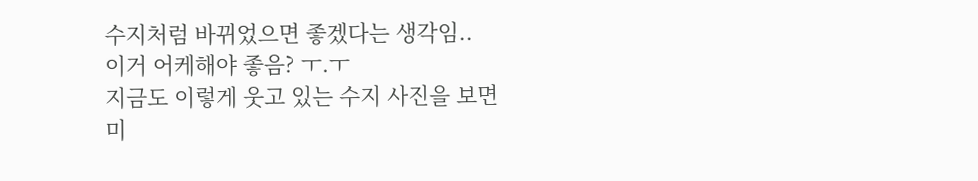수지처럼 바뀌었으면 좋겠다는 생각임..
이거 어케해야 좋음? ㅜ.ㅜ
지금도 이렇게 웃고 있는 수지 사진을 보면
미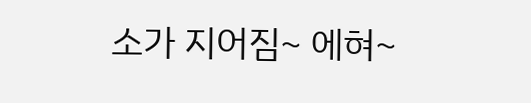소가 지어짐~ 에혀~